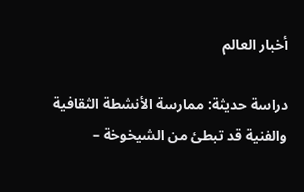أخبار العالم

دراسة حديثة: ممارسة الأنشطة الثقافية والفنية قد تبطئ من الشيخوخة –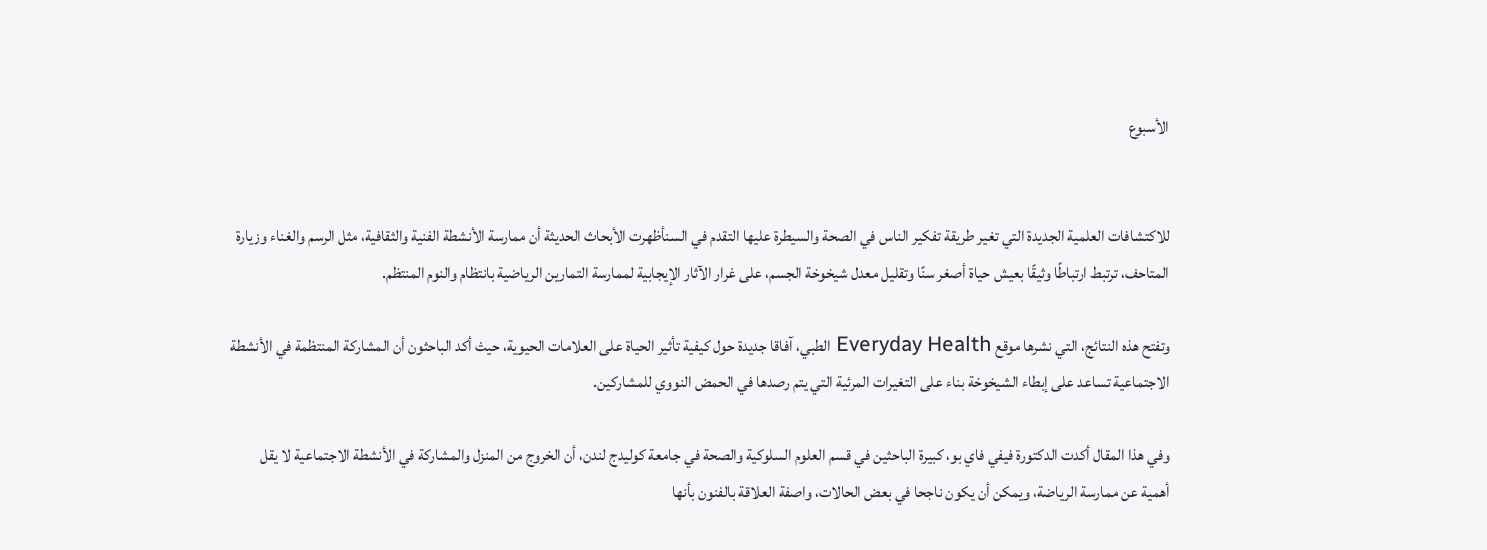الأسبوع


للاكتشافات العلمية الجديدة التي تغير طريقة تفكير الناس في الصحة والسيطرة عليها التقدم في السنأظهرت الأبحاث الحديثة أن ممارسة الأنشطة الفنية والثقافية، مثل الرسم والغناء وزيارة المتاحف، ترتبط ارتباطًا وثيقًا بعيش حياة أصغر سنًا وتقليل معدل شيخوخة الجسم، على غرار الآثار الإيجابية لممارسة التمارين الرياضية بانتظام والنوم المنتظم.

وتفتح هذه النتائج، التي نشرها موقع Everyday Health الطبي، آفاقا جديدة حول كيفية تأثير الحياة على العلامات الحيوية، حيث أكد الباحثون أن المشاركة المنتظمة في الأنشطة الاجتماعية تساعد على إبطاء الشيخوخة بناء على التغيرات المرئية التي يتم رصدها في الحمض النووي للمشاركين.

وفي هذا المقال أكدت الدكتورة فيفي فاي بو، كبيرة الباحثين في قسم العلوم السلوكية والصحة في جامعة كوليدج لندن، أن الخروج من المنزل والمشاركة في الأنشطة الاجتماعية لا يقل أهمية عن ممارسة الرياضة، ويمكن أن يكون ناجحا في بعض الحالات، واصفة العلاقة بالفنون بأنها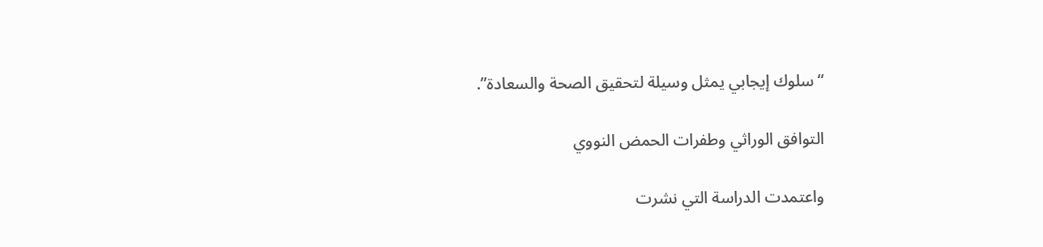“سلوك إيجابي يمثل وسيلة لتحقيق الصحة والسعادة”.

التوافق الوراثي وطفرات الحمض النووي

واعتمدت الدراسة التي نشرت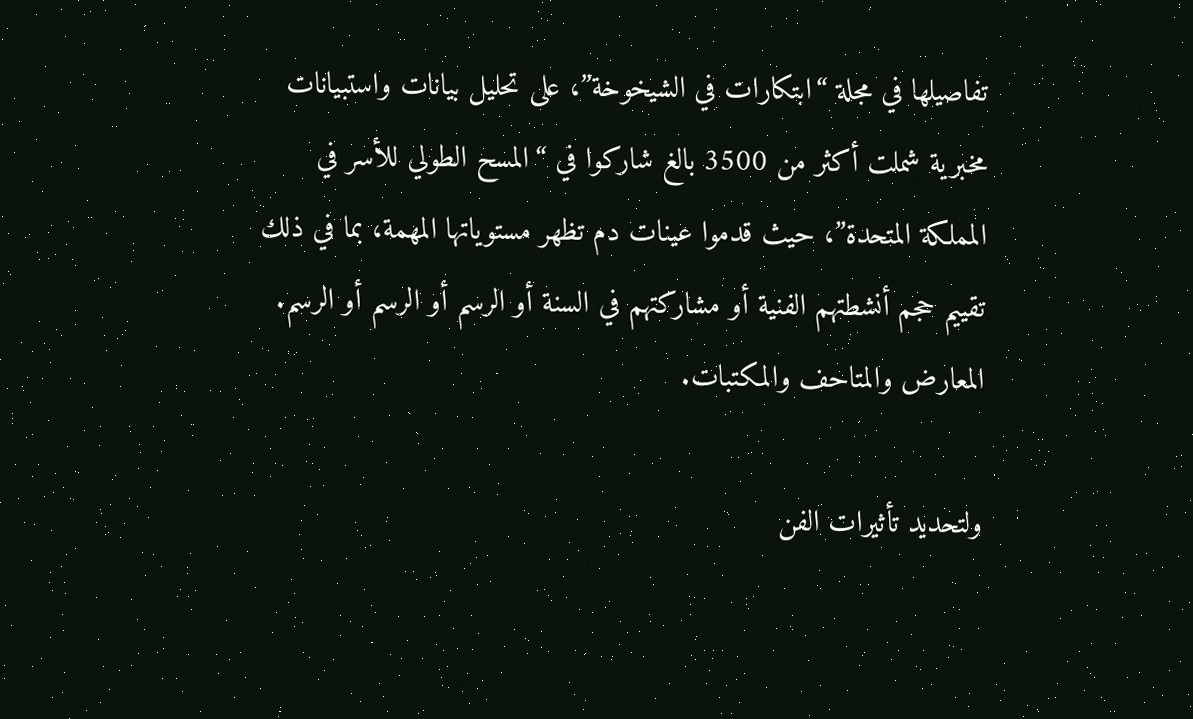تفاصيلها في مجلة “ابتكارات في الشيخوخة”، على تحليل بيانات واستبيانات مخبرية شملت أكثر من 3500 بالغ شاركوا في “المسح الطولي للأسر في المملكة المتحدة”، حيث قدموا عينات دم تظهر مستوياتها المهمة، بما في ذلك تقييم حجم أنشطتهم الفنية أو مشاركتهم في السنة أو الرسم أو الرسم أو الرسم. المعارض والمتاحف والمكتبات.

ولتحديد تأثيرات الفن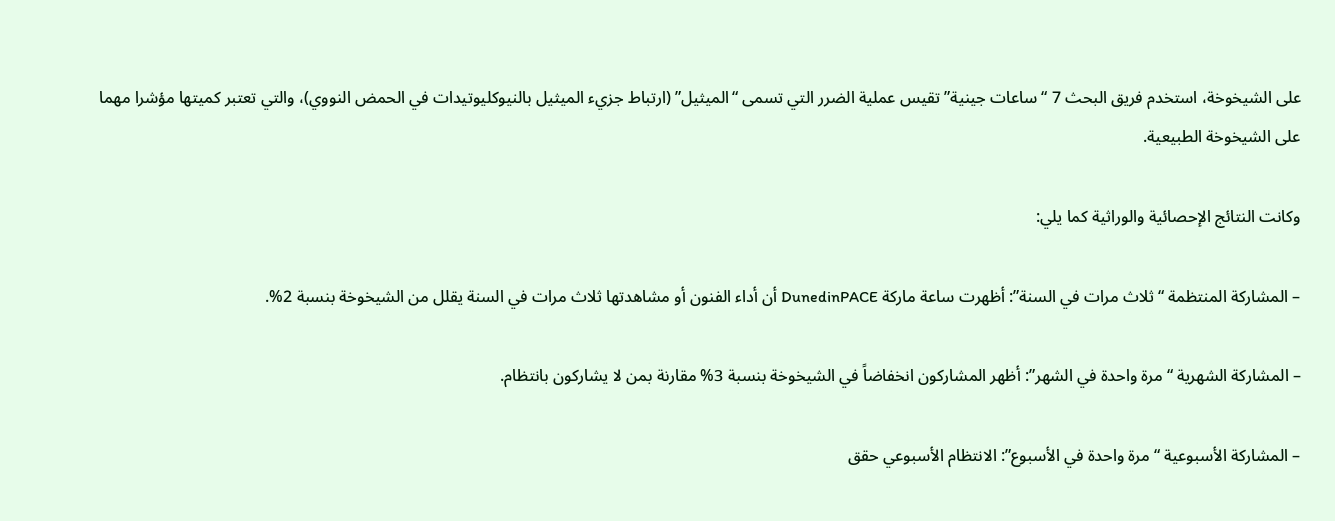على الشيخوخة، استخدم فريق البحث 7 “ساعات جينية” تقيس عملية الضرر التي تسمى “الميثيل” (ارتباط جزيء الميثيل بالنيوكليوتيدات في الحمض النووي)، والتي تعتبر كميتها مؤشرا مهما على الشيخوخة الطبيعية.

وكانت النتائج الإحصائية والوراثية كما يلي:

– المشاركة المنتظمة “ثلاث مرات في السنة”: أظهرت ساعة ماركة DunedinPACE أن أداء الفنون أو مشاهدتها ثلاث مرات في السنة يقلل من الشيخوخة بنسبة 2%.

– المشاركة الشهرية “مرة واحدة في الشهر”: أظهر المشاركون انخفاضاً في الشيخوخة بنسبة 3% مقارنة بمن لا يشاركون بانتظام.

– المشاركة الأسبوعية “مرة واحدة في الأسبوع”: الانتظام الأسبوعي حقق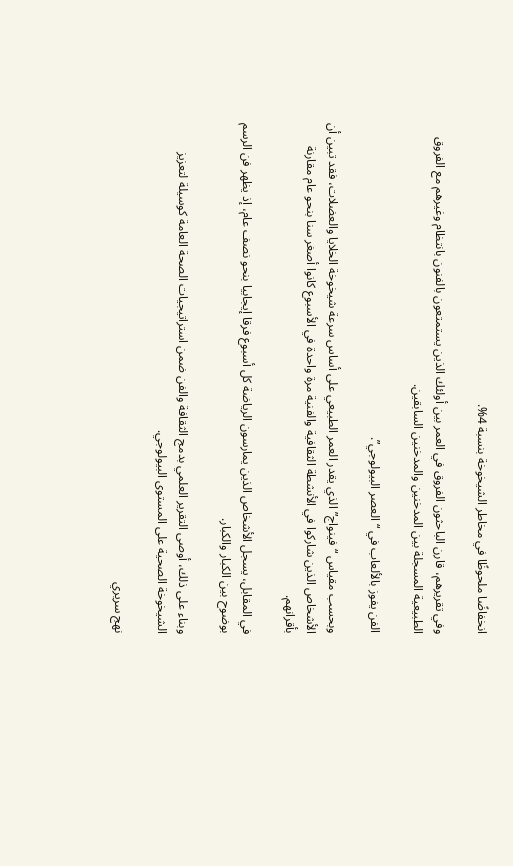انخفاضًا ملحوظًا في مخاطر الشيخوخة بنسبة 4%.

وفي تقريرهم، قارن الباحثون الفروق في العمر بين أولئك الذين يستمتعون بالفنون بانتظام وغيرهم مع الفروق الطبيعية المسجلة بين المدخنين والمدخنين السابقين.

الفن يفوز بالألعاب في “العصر البيولوجي”.

وبحسب مقياس “فينواج” الذي يقدر العمر الطبيعي على أساس سرعة شيخوخة الخلايا والعضلات، فقد تبين أن الأشخاص الذين شاركوا في الأنشطة الثقافية والفنية مرة واحدة في الأسبوع كانوا أصغر سنا بنحو عام مقارنة بأقرانهم.

في المقابل، يسجل الأشخاص الذين يمارسون الرياضة كل أسبوع فرقا إيجابيا بنحو نصف عام، إذ يظهر فن الرسم بوضوح بين الكبار والكبار.

وبناء على ذلك، أوصى التقرير العلمي بدمج الثقافة والفن ضمن استراتيجيات الصحة العامة كوسيلة لتعزيز الشيخوخة الصحية على المستوى البيولوجي.

نهج سريري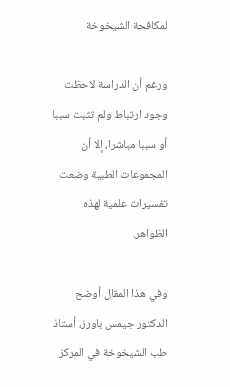لمكافحة الشيخوخة

ورغم أن الدراسة لاحظت وجود ارتباط ولم تثبت سببا أو سببا مباشرا، إلا أن المجموعات الطبية وضعت تفسيرات علمية لهذه الظواهر.

وفي هذا المقال أوضح الدكتور جيمس باورز، أستاذ طب الشيخوخة في المركز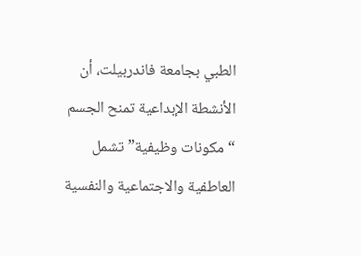الطبي بجامعة فاندربيلت، أن الأنشطة الإبداعية تمنح الجسم “مكونات وظيفية” تشمل العاطفية والاجتماعية والنفسية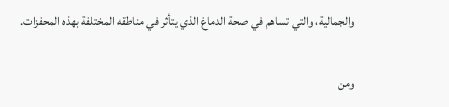والجمالية، والتي تساهم في صحة الدماغ الذي يتأثر في مناطقه المختلفة بهذه المحفزات.

ومن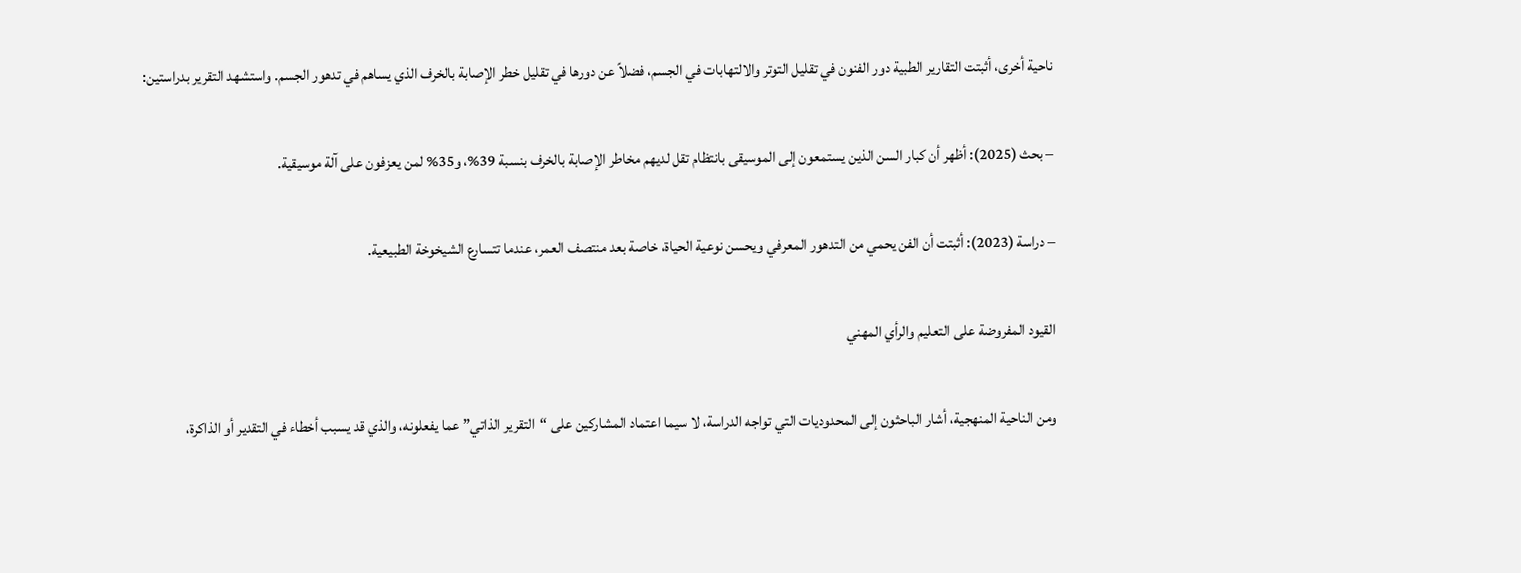ناحية أخرى، أثبتت التقارير الطبية دور الفنون في تقليل التوتر والالتهابات في الجسم، فضلاً عن دورها في تقليل خطر الإصابة بالخرف الذي يساهم في تدهور الجسم. واستشهد التقرير بدراستين:

– بحث (2025): أظهر أن كبار السن الذين يستمعون إلى الموسيقى بانتظام تقل لديهم مخاطر الإصابة بالخرف بنسبة 39%، و35% لمن يعزفون على آلة موسيقية.

– دراسة (2023): أثبتت أن الفن يحمي من التدهور المعرفي ويحسن نوعية الحياة، خاصة بعد منتصف العمر، عندما تتسارع الشيخوخة الطبيعية.

القيود المفروضة على التعليم والرأي المهني

ومن الناحية المنهجية، أشار الباحثون إلى المحدوديات التي تواجه الدراسة، لا سيما اعتماد المشاركين على “التقرير الذاتي” عما يفعلونه، والذي قد يسبب أخطاء في التقدير أو الذاكرة،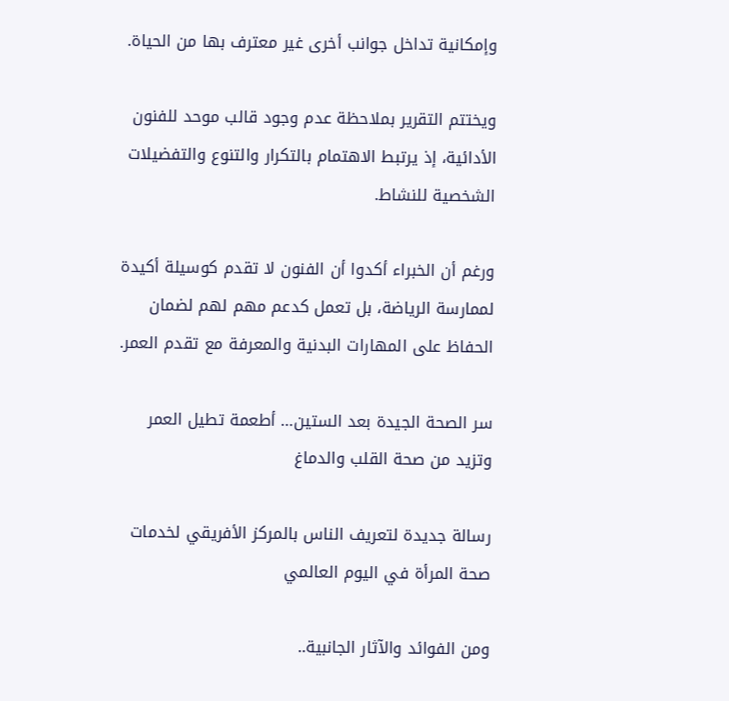وإمكانية تداخل جوانب أخرى غير معترف بها من الحياة.

ويختتم التقرير بملاحظة عدم وجود قالب موحد للفنون الأدائية، إذ يرتبط الاهتمام بالتكرار والتنوع والتفضيلات الشخصية للنشاط.

ورغم أن الخبراء أكدوا أن الفنون لا تقدم كوسيلة أكيدة لممارسة الرياضة، بل تعمل كدعم مهم لهم لضمان الحفاظ على المهارات البدنية والمعرفة مع تقدم العمر.

سر الصحة الجيدة بعد الستين… أطعمة تطيل العمر وتزيد من صحة القلب والدماغ

رسالة جديدة لتعريف الناس بالمركز الأفريقي لخدمات صحة المرأة في اليوم العالمي

ومن الفوائد والآثار الجانبية..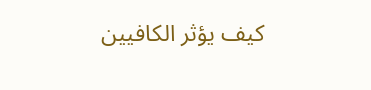كيف يؤثر الكافيين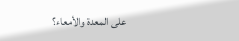على المعدة والأمعاء؟